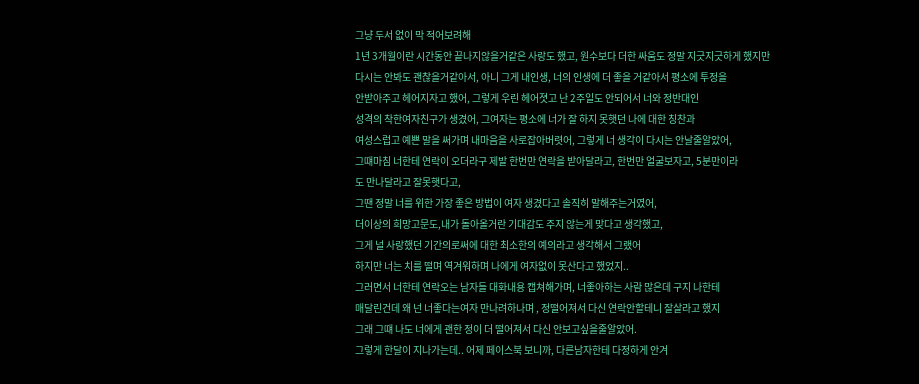그냥 두서 없이 막 적어보려해
1년 3개월이란 시간동안 끝나지않을거같은 사랑도 했고, 원수보다 더한 싸움도 정말 지긋지긋하게 했지만
다시는 안봐도 괜찮을거같아서, 아니 그게 내인생, 너의 인생에 더 좋을 거같아서 평소에 투정을
안받아주고 헤어지자고 했어, 그렇게 우린 헤어졋고 난 2주일도 안되어서 너와 정반대인
성격의 착한여자친구가 생겼어, 그여자는 평소에 너가 잘 하지 못햇던 나에 대한 칭찬과
여성스럽고 예쁜 말을 써가며 내마음을 사로잡아버렷어, 그렇게 너 생각이 다시는 안날줄알았어,
그떄마침 너한테 연락이 오더라구 제발 한번만 연락을 받아달라고, 한번만 얼굴보자고, 5분만이라
도 만나달라고 잘못햇다고,
그땐 정말 너를 위한 가장 좋은 방법이 여자 생겼다고 솔직히 말해주는거였어,
더이상의 희망고문도,내가 돌아올거란 기대감도 주지 않는게 맞다고 생각했고,
그게 널 사랑했던 기간의로써에 대한 최소한의 예의라고 생각해서 그랬어
하지만 너는 치를 떨며 역겨워하며 나에게 여자없이 못산다고 했었지..
그러면서 너한테 연락오는 남자들 대화내용 캡쳐해가며, 너좋아하는 사람 많은데 구지 나한테
매달린건데 왜 넌 너좋다는여자 만나려하나며 , 정떨어져서 다신 연락안할테니 잘살라고 했지
그래 그떄 나도 너에게 괜한 정이 더 떨어져서 다신 안보고싶을줄알았어.
그렇게 한달이 지나가는데.. 어제 페이스북 보니까, 다른남자한테 다정하게 안겨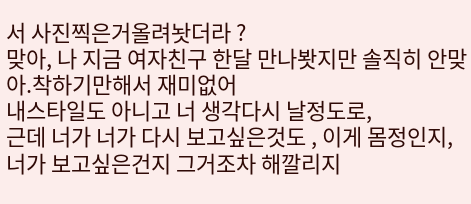서 사진찍은거올려놧더라 ?
맞아, 나 지금 여자친구 한달 만나봣지만 솔직히 안맞아.착하기만해서 재미없어
내스타일도 아니고 너 생각다시 날정도로,
근데 너가 너가 다시 보고싶은것도 , 이게 몸정인지, 너가 보고싶은건지 그거조차 해깔리지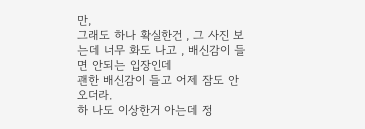만,
그래도 하나 확실한건 , 그 사진 보는데 너무 화도 나고 , 배신감이 들면 안되는 입장인데
괜한 배신감이 들고 어제 잠도 안오더라.
하 나도 이상한거 아는데 정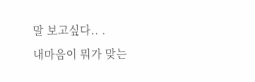말 보고싶다.. .
내마음이 뭐가 맞는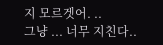지 모르겟어. ..
그냥 ... 너무 지친다..